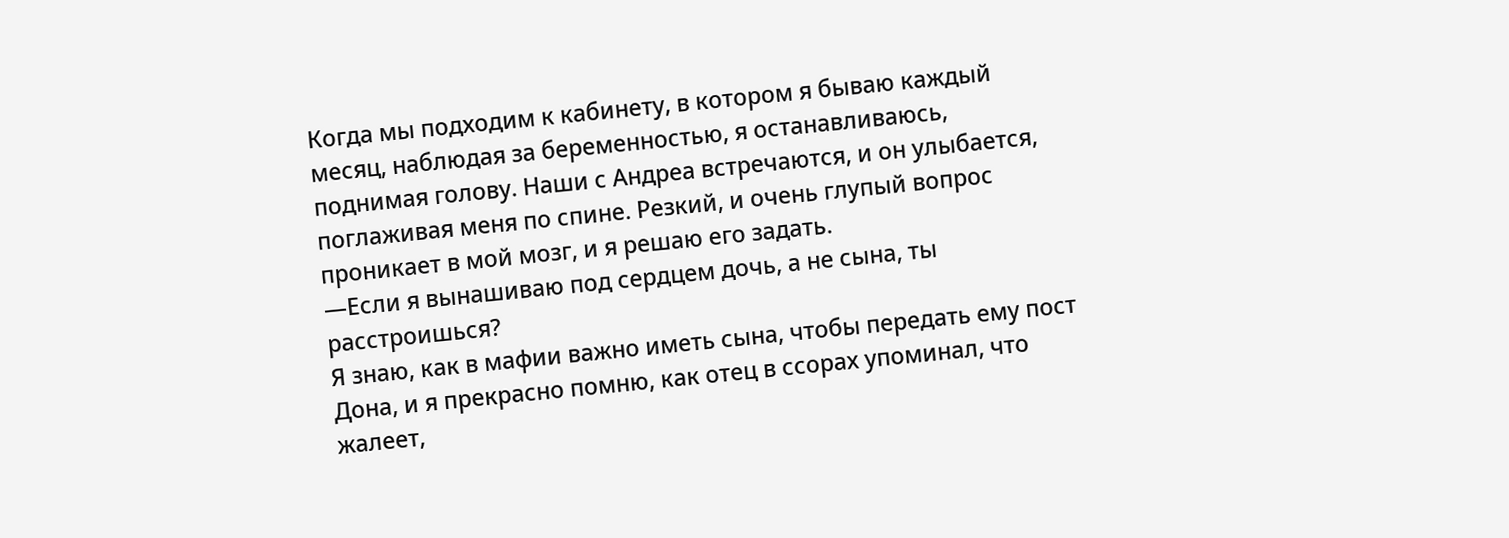Когда мы подходим к кабинету, в котором я бываю каждый месяц, наблюдая за беременностью, я останавливаюсь, поднимая голову. Наши с Андреа встречаются, и он улыбается, поглаживая меня по спине. Резкий, и очень глупый вопрос проникает в мой мозг, и я решаю его задать.
—Если я вынашиваю под сердцем дочь, а не сына, ты расстроишься?
Я знаю, как в мафии важно иметь сына, чтобы передать ему пост Дона, и я прекрасно помню, как отец в ссорах упоминал, что жалеет,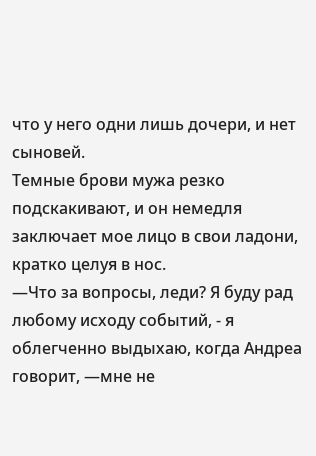что у него одни лишь дочери, и нет сыновей.
Темные брови мужа резко подскакивают, и он немедля заключает мое лицо в свои ладони, кратко целуя в нос.
—Что за вопросы, леди? Я буду рад любому исходу событий, - я облегченно выдыхаю, когда Андреа говорит, —мне не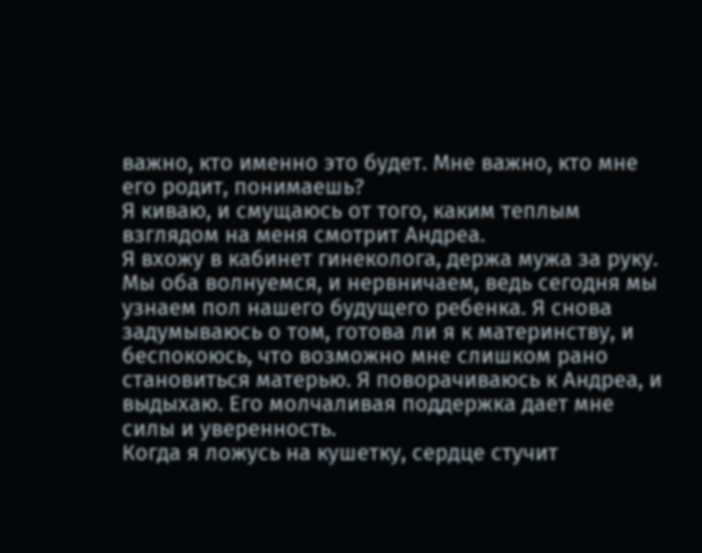важно, кто именно это будет. Мне важно, кто мне его родит, понимаешь?
Я киваю, и смущаюсь от того, каким теплым взглядом на меня смотрит Андреа.
Я вхожу в кабинет гинеколога, держа мужа за руку. Мы оба волнуемся, и нервничаем, ведь сегодня мы узнаем пол нашего будущего ребенка. Я снова задумываюсь о том, готова ли я к материнству, и беспокоюсь, что возможно мне слишком рано становиться матерью. Я поворачиваюсь к Андреа, и выдыхаю. Его молчаливая поддержка дает мне силы и уверенность.
Когда я ложусь на кушетку, сердце стучит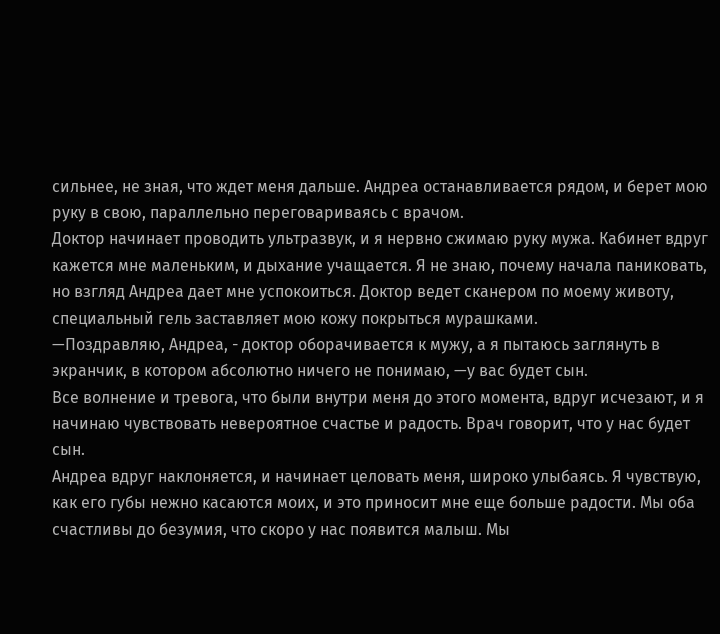сильнее, не зная, что ждет меня дальше. Андреа останавливается рядом, и берет мою руку в свою, параллельно переговариваясь с врачом.
Доктор начинает проводить ультразвук, и я нервно сжимаю руку мужа. Кабинет вдруг кажется мне маленьким, и дыхание учащается. Я не знаю, почему начала паниковать, но взгляд Андреа дает мне успокоиться. Доктор ведет сканером по моему животу, специальный гель заставляет мою кожу покрыться мурашками.
—Поздравляю, Андреа, - доктор оборачивается к мужу, а я пытаюсь заглянуть в экранчик, в котором абсолютно ничего не понимаю, —у вас будет сын.
Все волнение и тревога, что были внутри меня до этого момента, вдруг исчезают, и я начинаю чувствовать невероятное счастье и радость. Врач говорит, что у нас будет сын.
Андреа вдруг наклоняется, и начинает целовать меня, широко улыбаясь. Я чувствую, как его губы нежно касаются моих, и это приносит мне еще больше радости. Мы оба счастливы до безумия, что скоро у нас появится малыш. Мы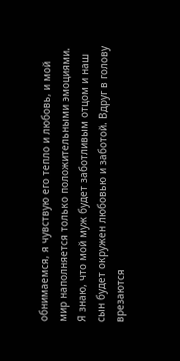обнимаемся, я чувствую его тепло и любовь, и мой мир наполняется только положительными эмоциями. Я знаю, что мой муж будет заботливым отцом и наш сын будет окружен любовью и заботой. Вдруг в голову врезаются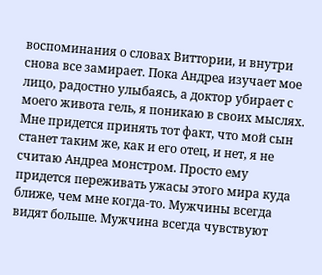воспоминания о словах Виттории, и внутри снова все замирает. Пока Андреа изучает мое лицо, радостно улыбаясь, а доктор убирает с моего живота гель, я поникаю в своих мыслях.
Мне придется принять тот факт, что мой сын станет таким же, как и его отец, и нет, я не считаю Андреа монстром. Просто ему придется переживать ужасы этого мира куда ближе, чем мне когда-то. Мужчины всегда видят больше. Мужчина всегда чувствуют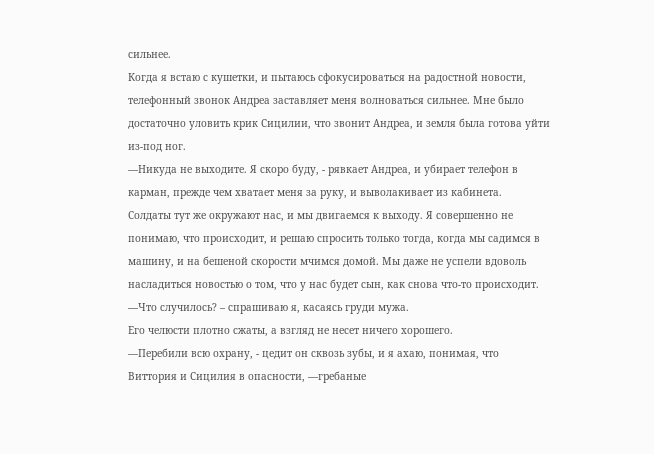сильнее.
Когда я встаю с кушетки, и пытаюсь сфокусироваться на радостной новости, телефонный звонок Андреа заставляет меня волноваться сильнее. Мне было достаточно уловить крик Сицилии, что звонит Андреа, и земля была готова уйти из-под ног.
—Никуда не выходите. Я скоро буду, - рявкает Андреа, и убирает телефон в карман, прежде чем хватает меня за руку, и выволакивает из кабинета.
Солдаты тут же окружают нас, и мы двигаемся к выходу. Я совершенно не понимаю, что происходит, и решаю спросить только тогда, когда мы садимся в машину, и на бешеной скорости мчимся домой. Мы даже не успели вдоволь насладиться новостью о том, что у нас будет сын, как снова что-то происходит.
—Что случилось? – спрашиваю я, касаясь груди мужа.
Его челюсти плотно сжаты, а взгляд не несет ничего хорошего.
—Перебили всю охрану, - цедит он сквозь зубы, и я ахаю, понимая, что Виттория и Сицилия в опасности, —гребаные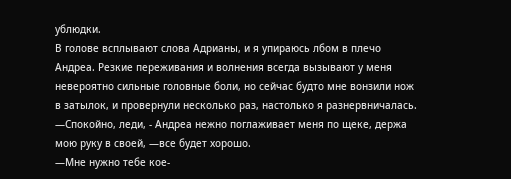ублюдки.
В голове всплывают слова Адрианы, и я упираюсь лбом в плечо Андреа. Резкие переживания и волнения всегда вызывают у меня невероятно сильные головные боли, но сейчас будто мне вонзили нож в затылок, и провернули несколько раз, настолько я разнервничалась.
—Спокойно, леди, - Андреа нежно поглаживает меня по щеке, держа мою руку в своей, —все будет хорошо.
—Мне нужно тебе кое-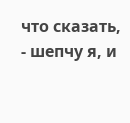что сказать, - шепчу я, и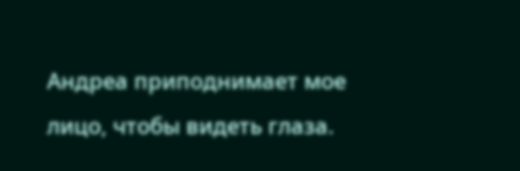Андреа приподнимает мое лицо, чтобы видеть глаза.